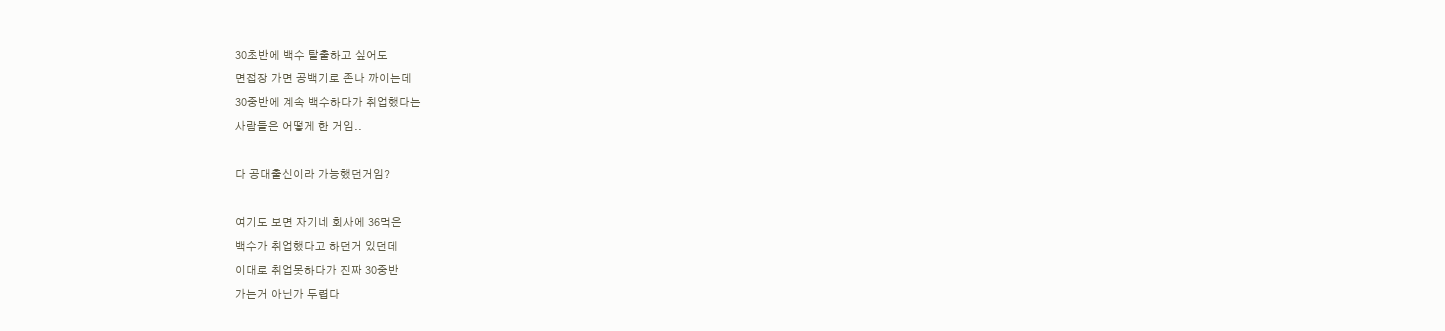30초반에 백수 탈출하고 싶어도
면접장 가면 공백기로 존나 까이는데
30중반에 계속 백수하다가 취업했다는
사람들은 어떻게 한 거임..

다 공대출신이라 가능했던거임?

여기도 보면 자기네 회사에 36먹은
백수가 취업했다고 하던거 있던데
이대로 취업못하다가 진짜 30중반
가는거 아닌가 두렵다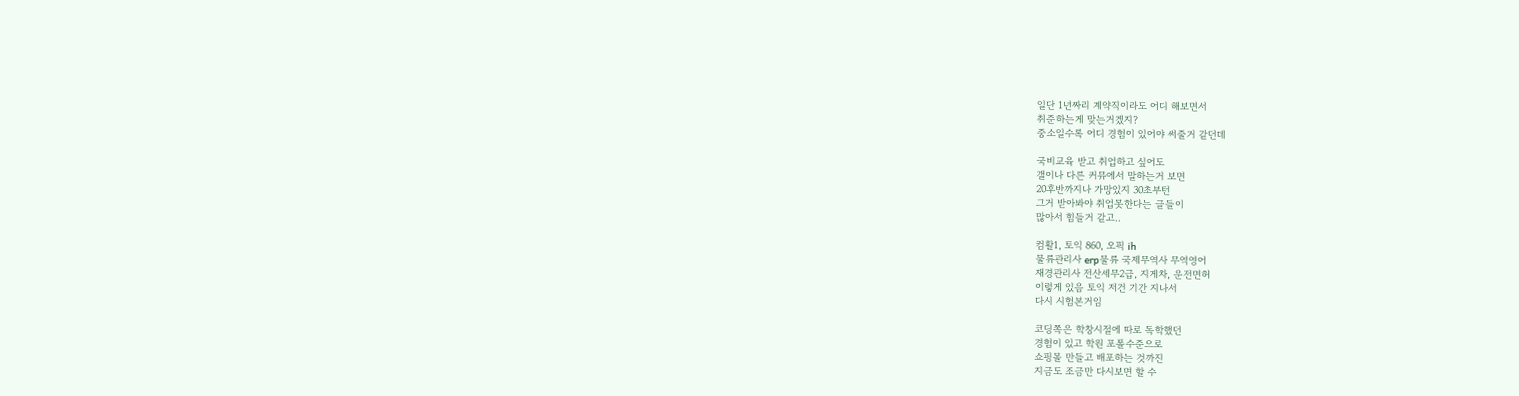일단 1년짜리 계약직이라도 어디 해보면서
취준하는게 맞는거겠지?
중소일수록 어디 경험이 있어야 써줄거 같던데

국비교육 받고 취업하고 싶어도
갤이나 다른 커뮤에서 말하는거 보면
20후반까지나 가망있지 30초부턴
그거 받아봐야 취업못한다는 글들이
많아서 힘들거 같고..

컴활1, 토익 860, 오픽 ih
물류관리사 erp물류 국제무역사 무역영어
재경관리사 전산세무2급, 지게차, 운전면허
이렇게 있음 토익 저건 기간 지나서
다시 시험본거임

코딩쪽은 학창시절에 따로 독학했던
경험이 있고 학원 포폴수준으로
쇼핑몰 만들고 배포하는 것까진
지금도 조금만 다시보면 할 수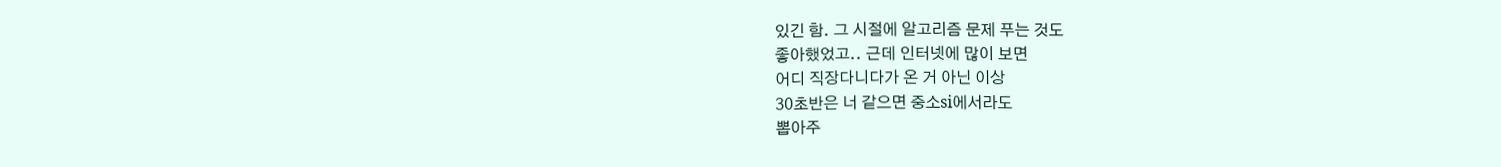있긴 함. 그 시절에 알고리즘 문제 푸는 것도
좋아했었고.. 근데 인터넷에 많이 보면
어디 직장다니다가 온 거 아닌 이상
30초반은 너 같으면 중소si에서라도
뽑아주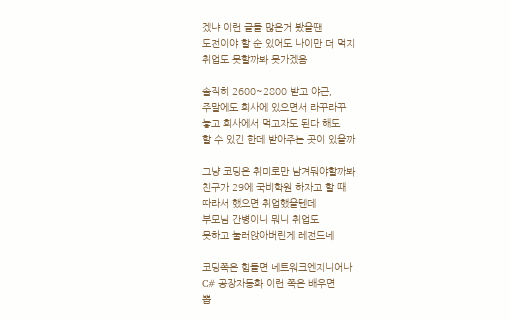겠냐 이런 글들 많은거 봤을땐
도전이야 할 순 있어도 나이만 더 먹지
취업도 못할까봐 못가겠음

솔직히 2600~2800 받고 야근,
주말에도 회사에 있으면서 라꾸라꾸
놓고 회사에서 먹고자도 된다 해도
할 수 있긴 한데 받아주는 곳이 있을까

그냥 코딩은 취미로만 남겨둬야할까봐
친구가 29에 국비학원 하자고 할 때
따라서 했으면 취업했을텐데
부모님 간병이니 뭐니 취업도
못하고 눌러앉아버린게 레전드네

코딩쪽은 힘들면 네트워크엔지니어나
C# 공장자동화 이런 쪽은 배우면
뽑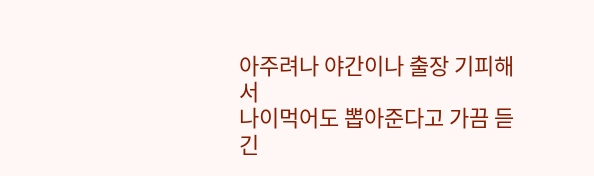아주려나 야간이나 출장 기피해서
나이먹어도 뽑아준다고 가끔 듣긴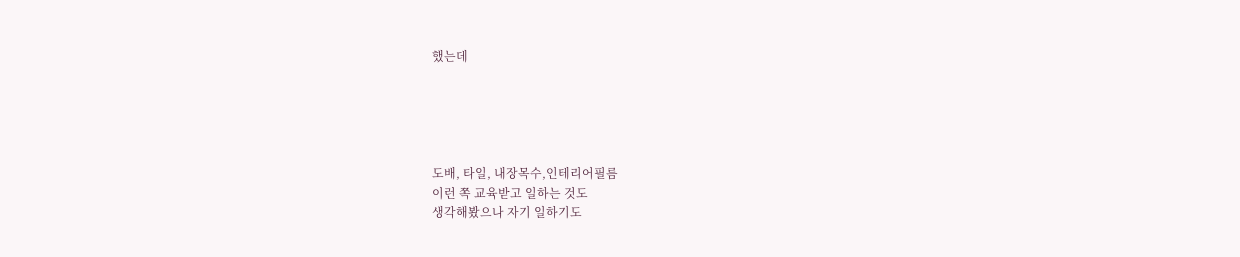했는데





도배, 타일, 내장목수,인테리어필름
이런 쪽 교육받고 일하는 것도
생각해봤으나 자기 일하기도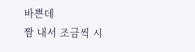바쁜데
짬 내서 조금씩 시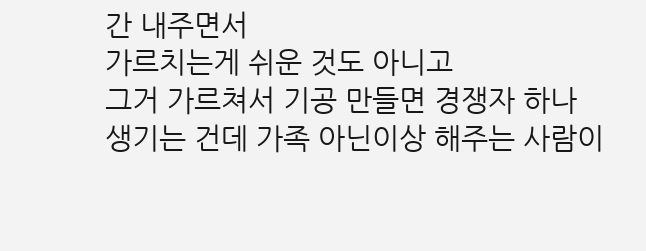간 내주면서
가르치는게 쉬운 것도 아니고
그거 가르쳐서 기공 만들면 경쟁자 하나
생기는 건데 가족 아닌이상 해주는 사람이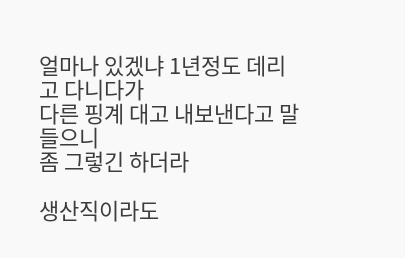얼마나 있겠냐 1년정도 데리고 다니다가
다른 핑계 대고 내보낸다고 말 들으니
좀 그렇긴 하더라

생산직이라도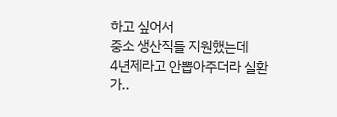하고 싶어서
중소 생산직들 지원했는데
4년제라고 안뽑아주더라 실환가..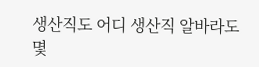생산직도 어디 생산직 알바라도
몇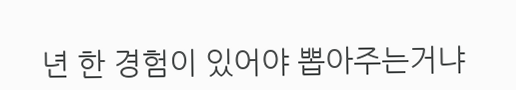년 한 경험이 있어야 뽑아주는거냐